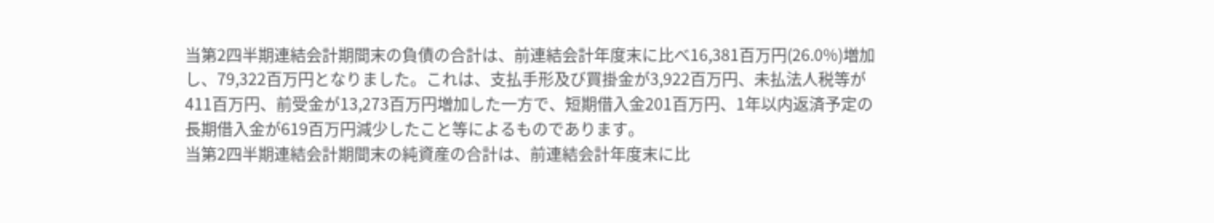当第2四半期連結会計期間末の負債の合計は、前連結会計年度末に比べ16,381百万円(26.0%)増加し、79,322百万円となりました。これは、支払手形及び買掛金が3,922百万円、未払法人税等が411百万円、前受金が13,273百万円増加した一方で、短期借入金201百万円、1年以内返済予定の長期借入金が619百万円減少したこと等によるものであります。
当第2四半期連結会計期間末の純資産の合計は、前連結会計年度末に比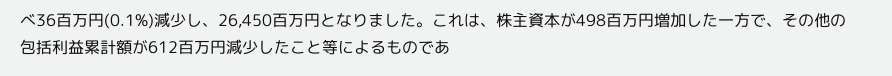べ36百万円(0.1%)減少し、26,450百万円となりました。これは、株主資本が498百万円増加した一方で、その他の包括利益累計額が612百万円減少したこと等によるものであ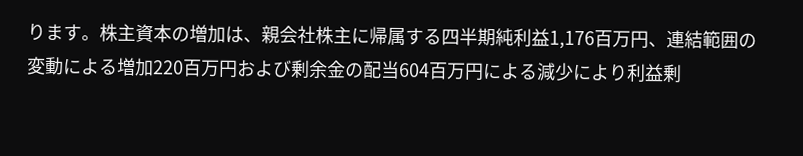ります。株主資本の増加は、親会社株主に帰属する四半期純利益1,176百万円、連結範囲の変動による増加220百万円および剰余金の配当604百万円による減少により利益剰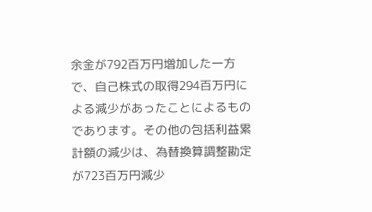余金が792百万円増加した一方で、自己株式の取得294百万円による減少があったことによるものであります。その他の包括利益累計額の減少は、為替換算調整勘定が723百万円減少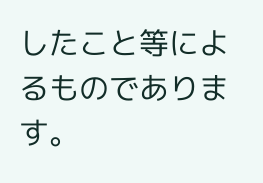したこと等によるものであります。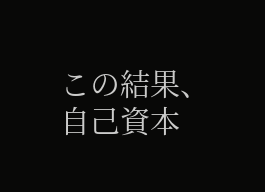この結果、自己資本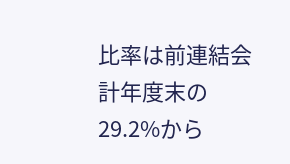比率は前連結会計年度末の29.2%から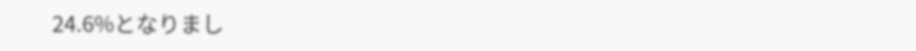24.6%となりまし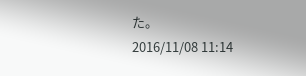た。
2016/11/08 11:14